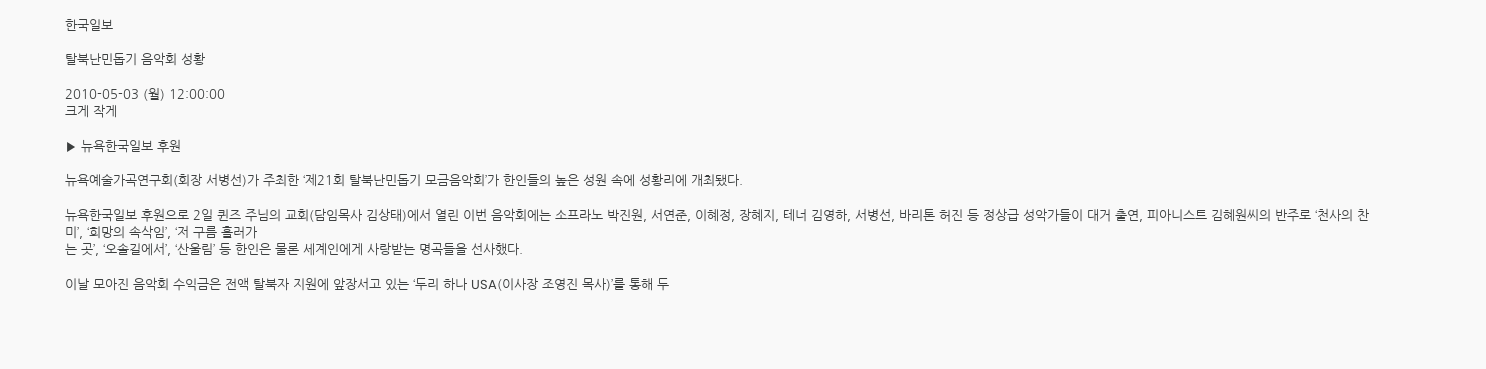한국일보

탈북난민돕기 음악회 성황

2010-05-03 (월) 12:00:00
크게 작게

▶ 뉴욕한국일보 후원

뉴욕예술가곡연구회(회장 서병선)가 주최한 ‘제21회 탈북난민돕기 모금음악회’가 한인들의 높은 성원 속에 성황리에 개최됐다.

뉴욕한국일보 후원으로 2일 퀸즈 주님의 교회(담임목사 김상태)에서 열린 이번 음악회에는 소프라노 박진원, 서연준, 이혜정, 장혜지, 테너 김영하, 서병선, 바리톤 허진 등 정상급 성악가들이 대거 출연, 피아니스트 김혜원씨의 반주로 ‘천사의 찬미’, ‘희망의 속삭임’, ‘저 구름 흘러가
는 곳’, ‘오솔길에서’, ‘산울림’ 등 한인은 물론 세계인에게 사랑받는 명곡들을 선사했다.

이날 모아진 음악회 수익금은 전액 탈북자 지원에 앞장서고 있는 ‘두리 하나 USA(이사장 조영진 목사)’를 통해 두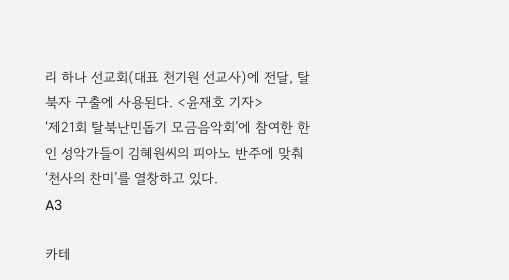리 하나 선교회(대표 천기원 선교사)에 전달, 탈북자 구출에 사용된다. <윤재호 기자>
‘제21회 탈북난민돕기 모금음악회’에 참여한 한인 성악가들이 김혜원씨의 피아노 반주에 맞춰 ‘천사의 찬미’를 열창하고 있다.
A3

카테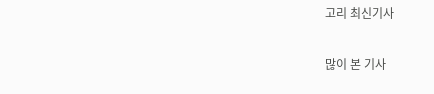고리 최신기사

많이 본 기사